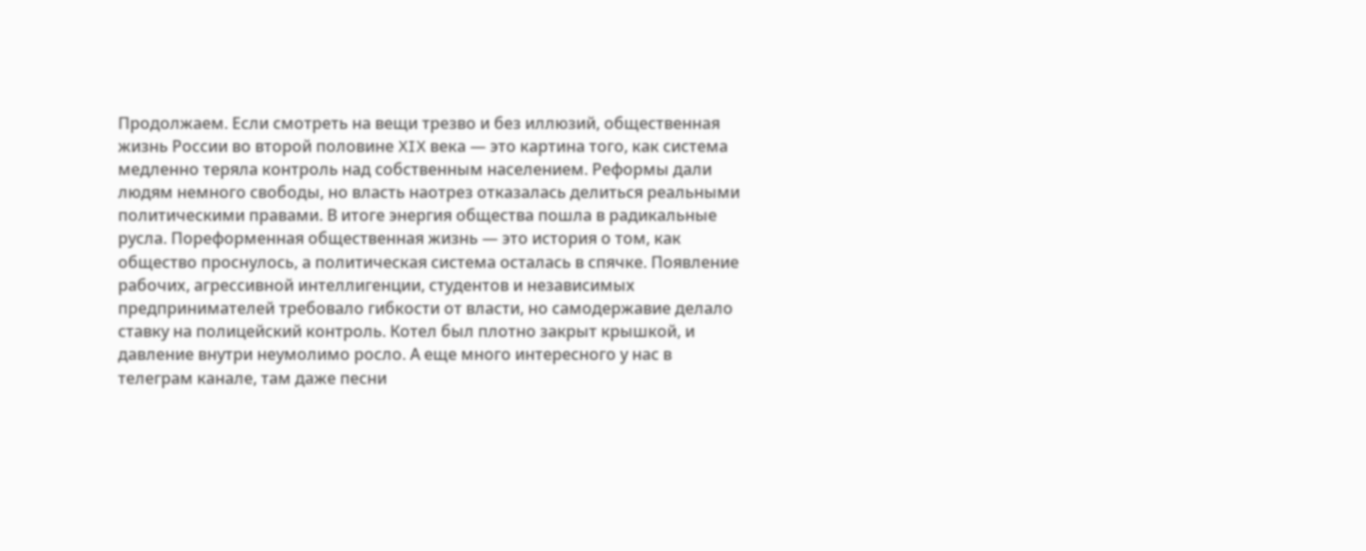Продолжаем. Если смотреть на вещи трезво и без иллюзий, общественная жизнь России во второй половине XIX века — это картина того, как система медленно теряла контроль над собственным населением. Реформы дали людям немного свободы, но власть наотрез отказалась делиться реальными политическими правами. В итоге энергия общества пошла в радикальные русла. Пореформенная общественная жизнь — это история о том, как общество проснулось, а политическая система осталась в спячке. Появление рабочих, агрессивной интеллигенции, студентов и независимых предпринимателей требовало гибкости от власти, но самодержавие делало ставку на полицейский контроль. Котел был плотно закрыт крышкой, и давление внутри неумолимо росло. А еще много интересного у нас в телеграм канале, там даже песни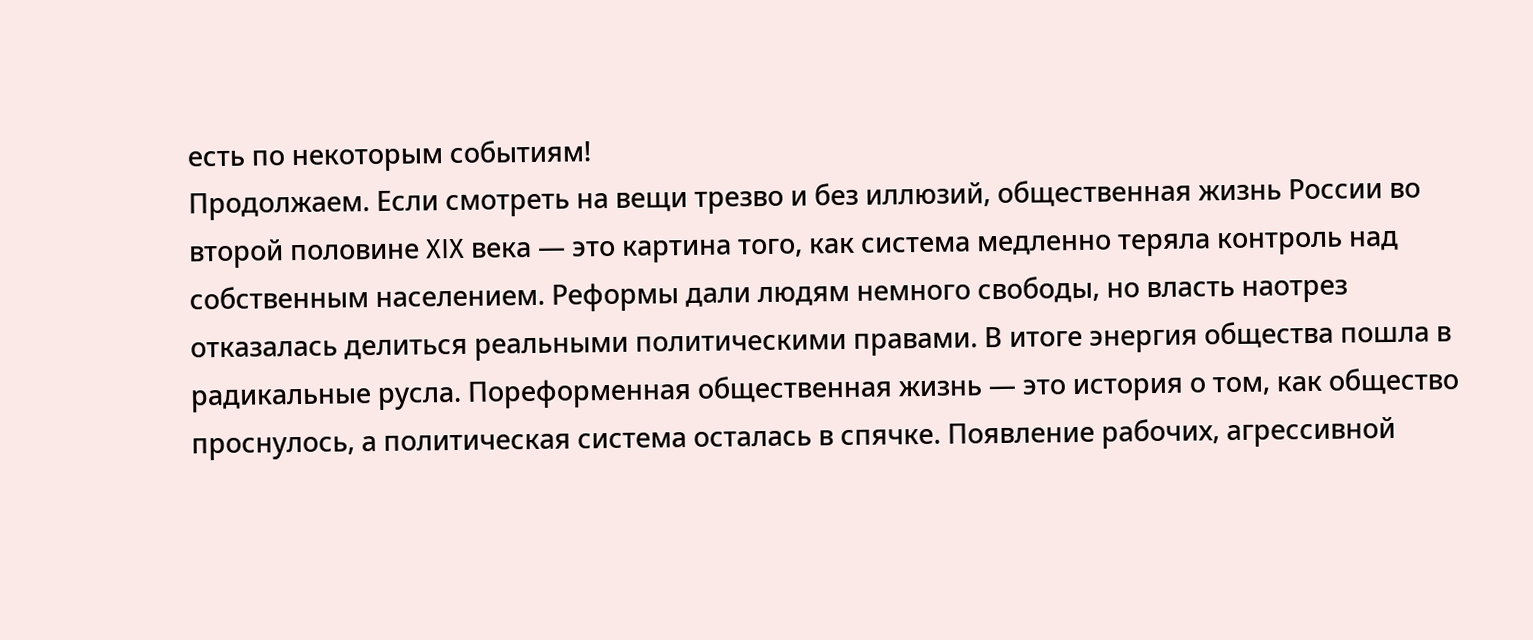есть по некоторым событиям!
Продолжаем. Если смотреть на вещи трезво и без иллюзий, общественная жизнь России во второй половине XIX века — это картина того, как система медленно теряла контроль над собственным населением. Реформы дали людям немного свободы, но власть наотрез отказалась делиться реальными политическими правами. В итоге энергия общества пошла в радикальные русла. Пореформенная общественная жизнь — это история о том, как общество проснулось, а политическая система осталась в спячке. Появление рабочих, агрессивной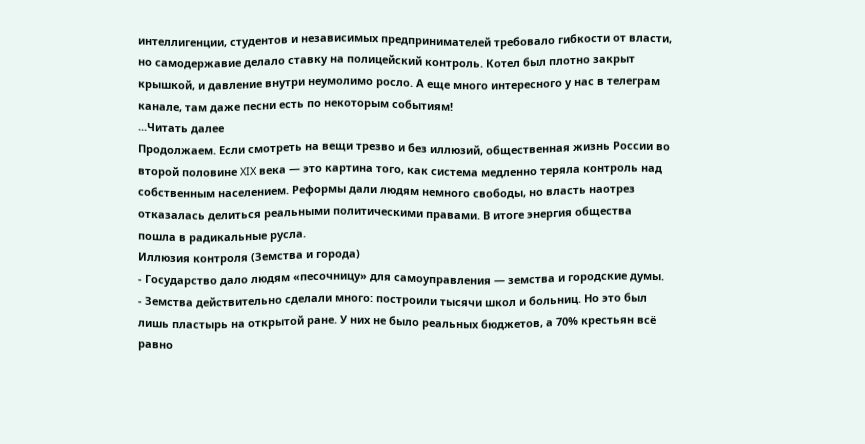интеллигенции, студентов и независимых предпринимателей требовало гибкости от власти, но самодержавие делало ставку на полицейский контроль. Котел был плотно закрыт крышкой, и давление внутри неумолимо росло. А еще много интересного у нас в телеграм канале, там даже песни есть по некоторым событиям!
...Читать далее
Продолжаем. Если смотреть на вещи трезво и без иллюзий, общественная жизнь России во второй половине XIX века — это картина того, как система медленно теряла контроль над собственным населением. Реформы дали людям немного свободы, но власть наотрез отказалась делиться реальными политическими правами. В итоге энергия общества пошла в радикальные русла.
Иллюзия контроля (Земства и города)
- Государство дало людям «песочницу» для самоуправления — земства и городские думы.
- Земства действительно сделали много: построили тысячи школ и больниц. Но это был лишь пластырь на открытой ране. У них не было реальных бюджетов, а 70% крестьян всё равно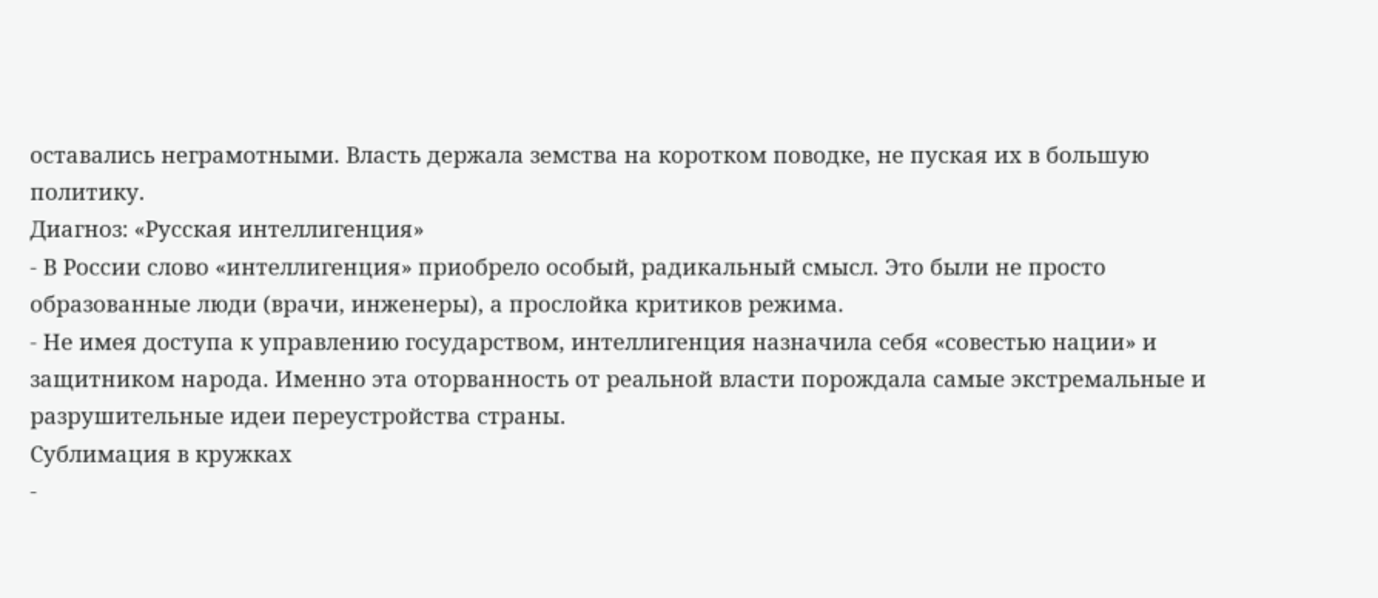оставались неграмотными. Власть держала земства на коротком поводке, не пуская их в большую политику.
Диагноз: «Русская интеллигенция»
- В России слово «интеллигенция» приобрело особый, радикальный смысл. Это были не просто образованные люди (врачи, инженеры), а прослойка критиков режима.
- Не имея доступа к управлению государством, интеллигенция назначила себя «совестью нации» и защитником народа. Именно эта оторванность от реальной власти порождала самые экстремальные и разрушительные идеи переустройства страны.
Сублимация в кружках
-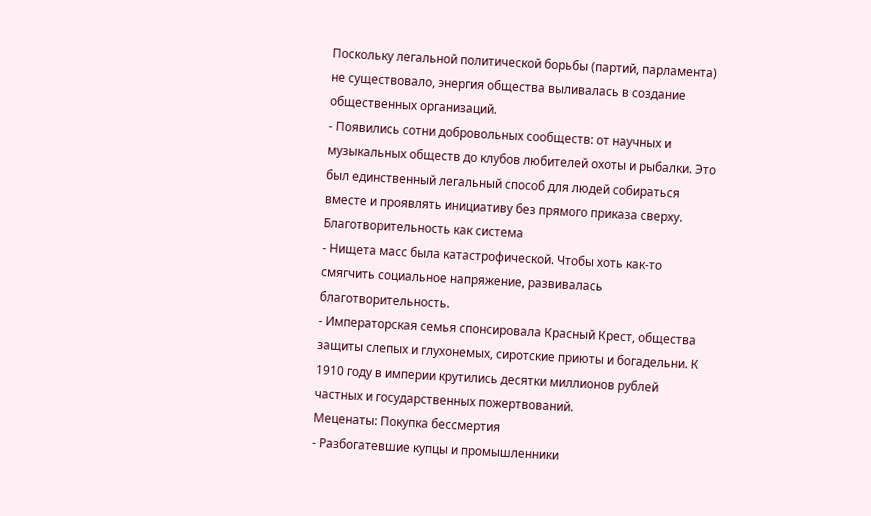Поскольку легальной политической борьбы (партий, парламента) не существовало, энергия общества выливалась в создание общественных организаций.
- Появились сотни добровольных сообществ: от научных и музыкальных обществ до клубов любителей охоты и рыбалки. Это был единственный легальный способ для людей собираться вместе и проявлять инициативу без прямого приказа сверху.
Благотворительность как система
- Нищета масс была катастрофической. Чтобы хоть как-то смягчить социальное напряжение, развивалась благотворительность.
- Императорская семья спонсировала Красный Крест, общества защиты слепых и глухонемых, сиротские приюты и богадельни. К 1910 году в империи крутились десятки миллионов рублей частных и государственных пожертвований.
Меценаты: Покупка бессмертия
- Разбогатевшие купцы и промышленники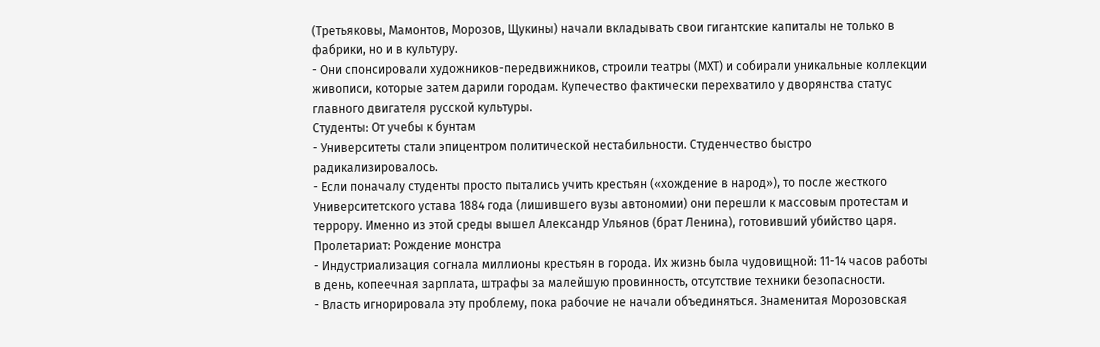(Третьяковы, Мамонтов, Морозов, Щукины) начали вкладывать свои гигантские капиталы не только в фабрики, но и в культуру.
- Они спонсировали художников-передвижников, строили театры (МХТ) и собирали уникальные коллекции живописи, которые затем дарили городам. Купечество фактически перехватило у дворянства статус главного двигателя русской культуры.
Студенты: От учебы к бунтам
- Университеты стали эпицентром политической нестабильности. Студенчество быстро радикализировалось.
- Если поначалу студенты просто пытались учить крестьян («хождение в народ»), то после жесткого Университетского устава 1884 года (лишившего вузы автономии) они перешли к массовым протестам и террору. Именно из этой среды вышел Александр Ульянов (брат Ленина), готовивший убийство царя.
Пролетариат: Рождение монстра
- Индустриализация согнала миллионы крестьян в города. Их жизнь была чудовищной: 11-14 часов работы в день, копеечная зарплата, штрафы за малейшую провинность, отсутствие техники безопасности.
- Власть игнорировала эту проблему, пока рабочие не начали объединяться. Знаменитая Морозовская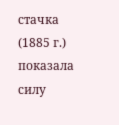стачка (1885 г.) показала силу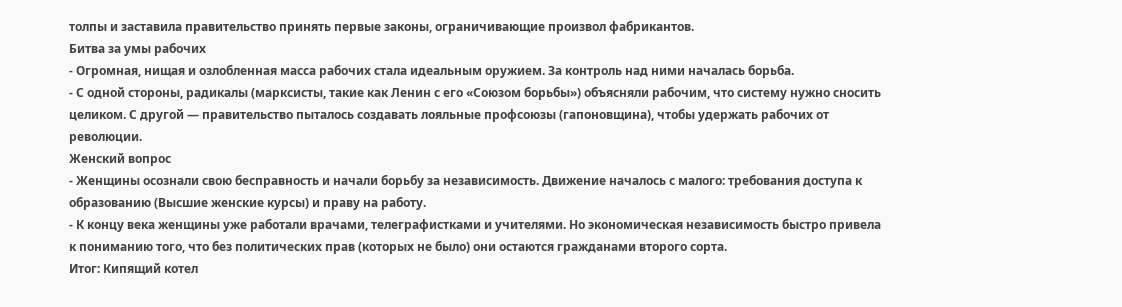толпы и заставила правительство принять первые законы, ограничивающие произвол фабрикантов.
Битва за умы рабочих
- Огромная, нищая и озлобленная масса рабочих стала идеальным оружием. За контроль над ними началась борьба.
- С одной стороны, радикалы (марксисты, такие как Ленин с его «Союзом борьбы») объясняли рабочим, что систему нужно сносить целиком. С другой — правительство пыталось создавать лояльные профсоюзы (гапоновщина), чтобы удержать рабочих от революции.
Женский вопрос
- Женщины осознали свою бесправность и начали борьбу за независимость. Движение началось с малого: требования доступа к образованию (Высшие женские курсы) и праву на работу.
- К концу века женщины уже работали врачами, телеграфистками и учителями. Но экономическая независимость быстро привела к пониманию того, что без политических прав (которых не было) они остаются гражданами второго сорта.
Итог: Кипящий котел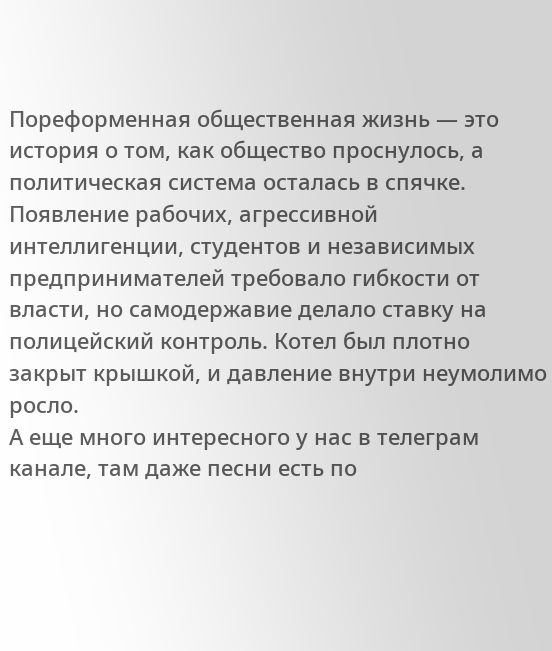Пореформенная общественная жизнь — это история о том, как общество проснулось, а политическая система осталась в спячке. Появление рабочих, агрессивной интеллигенции, студентов и независимых предпринимателей требовало гибкости от власти, но самодержавие делало ставку на полицейский контроль. Котел был плотно закрыт крышкой, и давление внутри неумолимо росло.
А еще много интересного у нас в телеграм канале, там даже песни есть по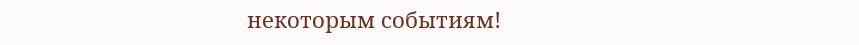некоторым событиям!